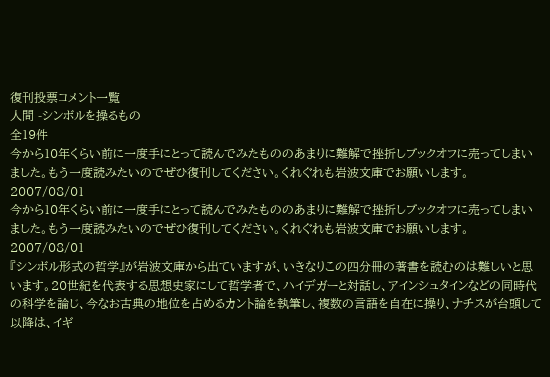復刊投票コメント一覧
人間 -シンボルを操るもの
全19件
今から10年くらい前に一度手にとって読んでみたもののあまりに難解で挫折しブックオフに売ってしまいました。もう一度読みたいのでぜひ復刊してください。くれぐれも岩波文庫でお願いします。
2007/08/01
今から10年くらい前に一度手にとって読んでみたもののあまりに難解で挫折しブックオフに売ってしまいました。もう一度読みたいのでぜひ復刊してください。くれぐれも岩波文庫でお願いします。
2007/08/01
『シンボル形式の哲学』が岩波文庫から出ていますが、いきなりこの四分冊の著書を読むのは難しいと思います。20世紀を代表する思想史家にして哲学者で、ハイデガーと対話し、アインシュタインなどの同時代の科学を論じ、今なお古典の地位を占めるカント論を執筆し、複数の言語を自在に操り、ナチスが台頭して以降は、イギ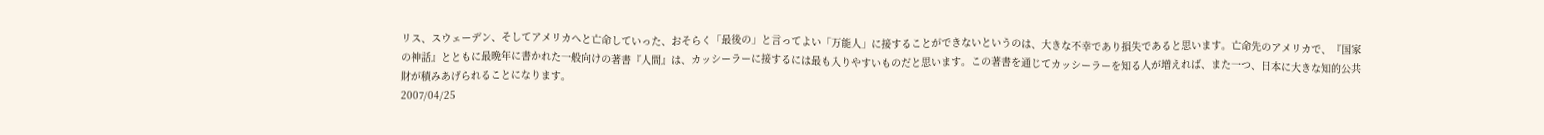リス、スウェーデン、そしてアメリカへと亡命していった、おそらく「最後の」と言ってよい「万能人」に接することができないというのは、大きな不幸であり損失であると思います。亡命先のアメリカで、『国家の神話』とともに最晩年に書かれた一般向けの著書『人間』は、カッシーラーに接するには最も入りやすいものだと思います。この著書を通じてカッシーラーを知る人が増えれば、また一つ、日本に大きな知的公共財が積みあげられることになります。
2007/04/25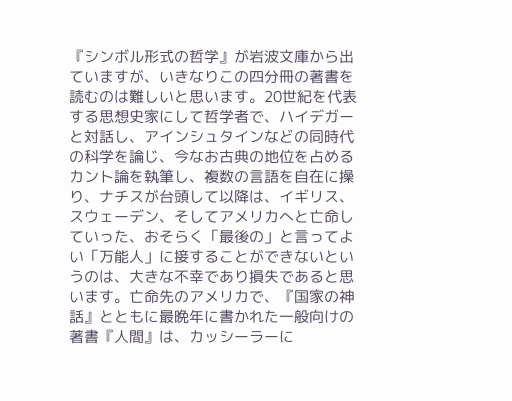『シンボル形式の哲学』が岩波文庫から出ていますが、いきなりこの四分冊の著書を読むのは難しいと思います。20世紀を代表する思想史家にして哲学者で、ハイデガーと対話し、アインシュタインなどの同時代の科学を論じ、今なお古典の地位を占めるカント論を執筆し、複数の言語を自在に操り、ナチスが台頭して以降は、イギリス、スウェーデン、そしてアメリカへと亡命していった、おそらく「最後の」と言ってよい「万能人」に接することができないというのは、大きな不幸であり損失であると思います。亡命先のアメリカで、『国家の神話』とともに最晩年に書かれた一般向けの著書『人間』は、カッシーラーに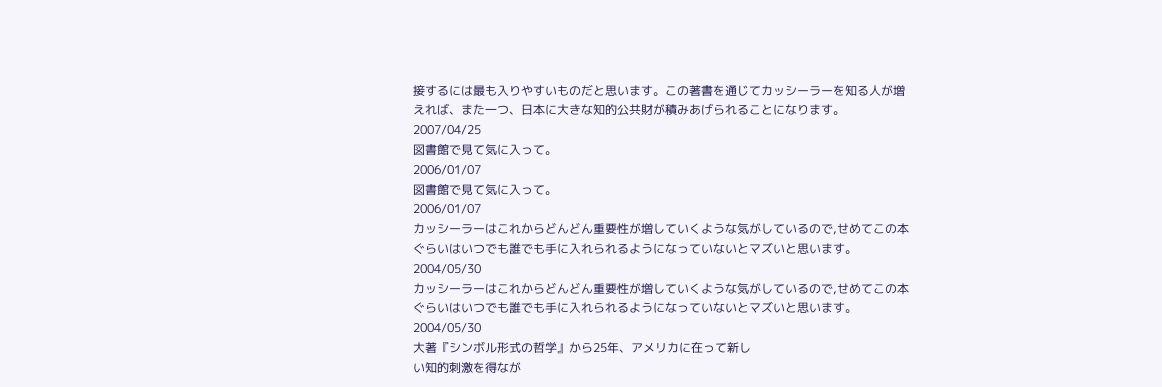接するには最も入りやすいものだと思います。この著書を通じてカッシーラーを知る人が増えれば、また一つ、日本に大きな知的公共財が積みあげられることになります。
2007/04/25
図書館で見て気に入って。
2006/01/07
図書館で見て気に入って。
2006/01/07
カッシーラーはこれからどんどん重要性が増していくような気がしているので,せめてこの本ぐらいはいつでも誰でも手に入れられるようになっていないとマズいと思います。
2004/05/30
カッシーラーはこれからどんどん重要性が増していくような気がしているので,せめてこの本ぐらいはいつでも誰でも手に入れられるようになっていないとマズいと思います。
2004/05/30
大著『シンボル形式の哲学』から25年、アメリカに在って新し
い知的刺激を得なが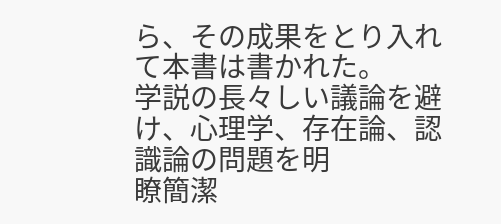ら、その成果をとり入れて本書は書かれた。
学説の長々しい議論を避け、心理学、存在論、認識論の問題を明
瞭簡潔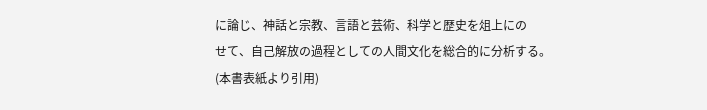に論じ、神話と宗教、言語と芸術、科学と歴史を俎上にの
せて、自己解放の過程としての人間文化を総合的に分析する。
(本書表紙より引用)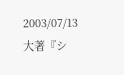2003/07/13
大著『シ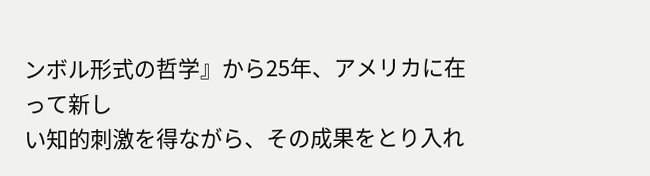ンボル形式の哲学』から25年、アメリカに在って新し
い知的刺激を得ながら、その成果をとり入れ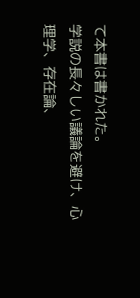て本書は書かれた。
学説の長々しい議論を避け、心理学、存在論、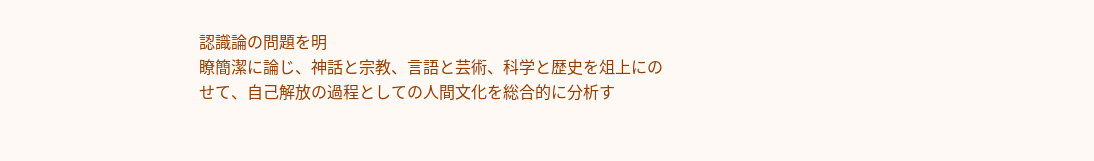認識論の問題を明
瞭簡潔に論じ、神話と宗教、言語と芸術、科学と歴史を俎上にの
せて、自己解放の過程としての人間文化を総合的に分析す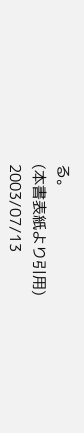る。
(本書表紙より引用)
2003/07/13